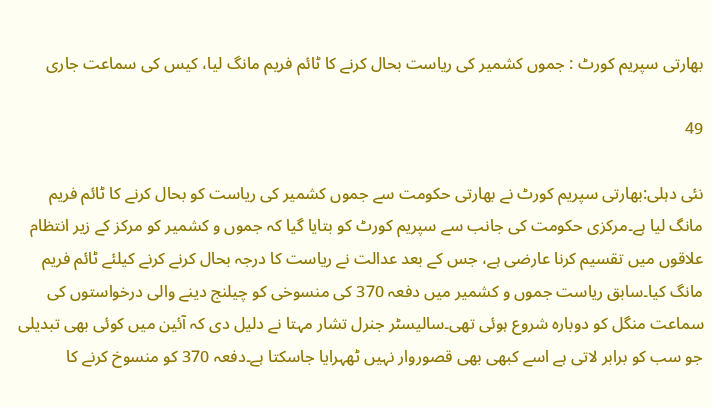بھارتی سپریم کورٹ : جموں کشمیر کی ریاست بحال کرنے کا ٹائم فریم مانگ لیا، کیس کی سماعت جاری

49

نئی دہلی:بھارتی سپریم کورٹ نے بھارتی حکومت سے جموں کشمیر کی ریاست کو بحال کرنے کا ٹائم فریم مانگ لیا ہے۔مرکزی حکومت کی جانب سے سپریم کورٹ کو بتایا گیا کہ جموں و کشمیر کو مرکز کے زیر انتظام علاقوں میں تقسیم کرنا عارضی ہے، جس کے بعد عدالت نے ریاست کا درجہ بحال کرنے کرنے کیلئے ٹائم فریم مانگ کیا۔سابق ریاست جموں و کشمیر میں دفعہ 370 کی منسوخی کو چیلنج دینے والی درخواستوں کی سماعت منگل کو دوبارہ شروع ہوئی تھی۔سالیسٹر جنرل تشار مہتا نے دلیل دی کہ آئین میں کوئی بھی تبدیلی جو سب کو برابر لاتی ہے اسے کبھی بھی قصوروار نہیں ٹھہرایا جاسکتا ہے۔دفعہ 370 کو منسوخ کرنے کا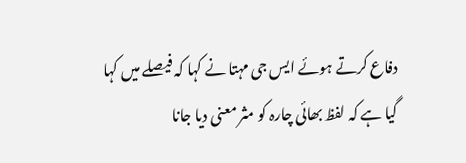دفاع کرتے ہوئے ایس جی مہتا نے کہا کہ فیصلے میں کہا گیا ہے کہ لفظ بھائی چارہ کو مثر معنی دیا جانا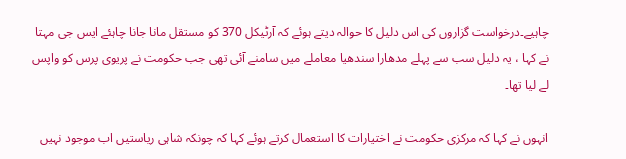چاہیے۔درخواست گزاروں کی اس دلیل کا حوالہ دیتے ہوئے کہ آرٹیکل 370 کو مستقل مانا جانا چاہئے ایس جی مہتا نے کہا ، یہ دلیل سب سے پہلے مدھارا سندھیا معاملے میں سامنے آئی تھی جب حکومت نے پریوی پرس کو واپس لے لیا تھا۔

انہوں نے کہا کہ مرکزی حکومت نے اختیارات کا استعمال کرتے ہوئے کہا کہ چونکہ شاہی ریاستیں اب موجود نہیں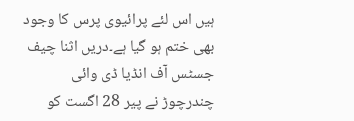ہیں اس لئے پرائیوی پرس کا وجود بھی ختم ہو گیا ہے۔دریں اثنا چیف جسٹس آف انڈیا ڈی وائی چندرچوڑ نے پیر 28 اگست کو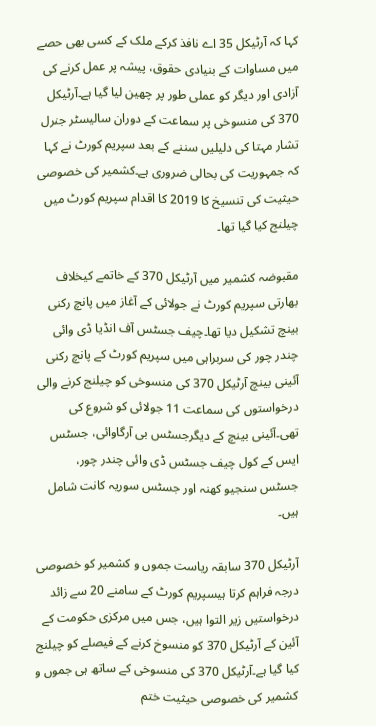کہا کہ آرٹیکل 35 اے نافذ کرکے ملک کے کسی بھی حصے میں مساوات کے بنیادی حقوق، پیشہ پر عمل کرنے کی آزادی اور دیگر کو عملی طور پر چھین لیا گیا ہے۔آرٹیکل 370 کی منسوخی پر سماعت کے دوران سالیسٹر جنرل تشار مہتا کی دلیلیں سننے کے بعد سپریم کورٹ نے کہا کہ جمہوریت کی بحالی ضروری ہے۔کشمیر کی خصوصی حیثیت کی تنسیخ کا 2019 کا اقدام سپریم کورٹ میں چیلنج کیا گیا تھا۔

مقبوضہ کشمیر میں آرٹیکل 370 کے خاتمے کیخلاف بھارتی سپریم کورٹ نے جولائی کے آغاز میں پانچ رکنی بینچ تشکیل دیا تھا۔چیف جسٹس آف انڈیا ڈی وائی چندر چور کی سربراہی میں سپریم کورٹ کے پانچ رکنی آئینی بینچ آرٹیکل 370 کی منسوخی کو چیلنج کرنے والی درخواستوں کی سماعت 11 جولائی کو شروع کی تھی۔آئینی بینچ کے دیگرجسٹس بی آرگاوائی، جسٹس ایس کے کول چیف جسٹس ڈی وائی چندر چور، جسٹس سنجیو کھنہ اور جسٹس سوریہ کانت شامل ہیں۔

آرٹیکل 370 سابقہ ریاست جموں و کشمیر کو خصوصی درجہ فراہم کرتا ہیسپریم کورٹ کے سامنے 20 سے زائد درخواستیں زیر التوا ہیں، جس میں مرکزی حکومت کے آئین کے آرٹیکل 370 کو منسوخ کرنے کے فیصلے کو چیلنج کیا گیا ہے۔آرٹیکل 370 کی منسوخی کے ساتھ ہی جموں و کشمیر کی خصوصی حیثیت ختم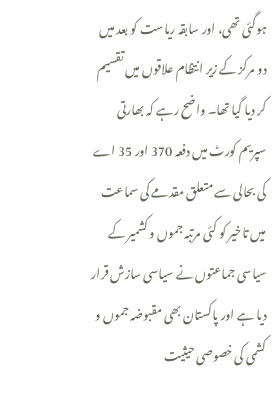ہوگئی تھی، اور سابقہ ریاست کو بعد میں دو مرکز کے زیر انتظام علاقوں میں تقسیم کر دیا گیا تھا۔ واضح رہے کہ بھارتی سپریم کورٹ میں دفعہ 370 اور 35 اے کی بحالی سے متعلق مقدمے کی سماعت میں تاخیر کو کئی مرتبہ جموں و کشمیر کے سیاسی جماعتوں نے سیاسی سازش قرار دیا ہے اور پاکستان بھی مقبوضہ جموں و کشمی کی خصوصی حیثیت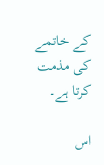کے خاتمے کی مذمت کرتا ہے۔

اس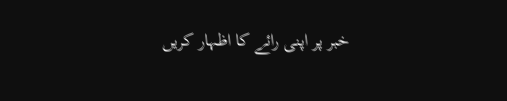خبر پر اپنی رائے کا اظہار کریں